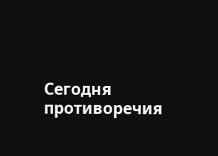Сегодня противоречия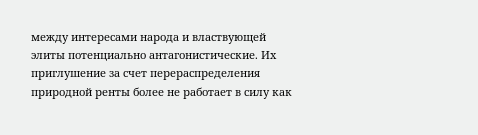между интересами народа и властвующей элиты потенциально антагонистические. Их приглушение за счет перераспределения природной ренты более не работает в силу как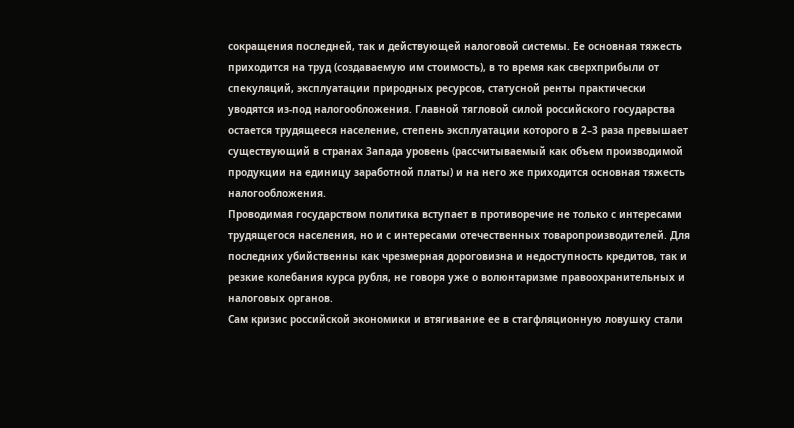сокращения последней, так и действующей налоговой системы. Ее основная тяжесть приходится на труд (создаваемую им стоимость), в то время как сверхприбыли от спекуляций, эксплуатации природных ресурсов, статусной ренты практически уводятся из-под налогообложения. Главной тягловой силой российского государства остается трудящееся население, степень эксплуатации которого в 2–3 раза превышает существующий в странах Запада уровень (рассчитываемый как объем производимой продукции на единицу заработной платы) и на него же приходится основная тяжесть налогообложения.
Проводимая государством политика вступает в противоречие не только с интересами трудящегося населения, но и с интересами отечественных товаропроизводителей. Для последних убийственны как чрезмерная дороговизна и недоступность кредитов, так и резкие колебания курса рубля, не говоря уже о волюнтаризме правоохранительных и налоговых органов.
Сам кризис российской экономики и втягивание ее в стагфляционную ловушку стали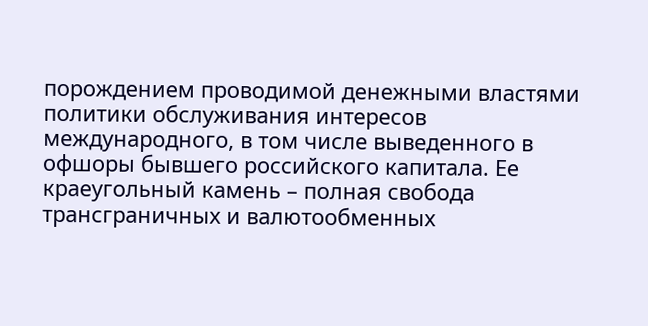порождением проводимой денежными властями политики обслуживания интересов международного, в том числе выведенного в офшоры бывшего российского капитала. Ее краеугольный камень – полная свобода трансграничных и валютообменных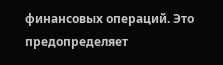финансовых операций. Это предопределяет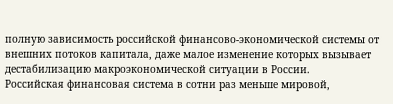полную зависимость российской финансово-экономической системы от внешних потоков капитала, даже малое изменение которых вызывает дестабилизацию макроэкономической ситуации в России.
Российская финансовая система в сотни раз меньше мировой,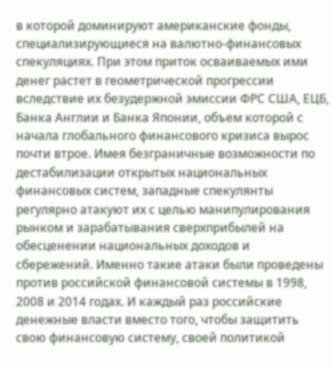в которой доминируют американские фонды, специализирующиеся на валютно-финансовых спекуляциях. При этом приток осваиваемых ими денег растет в геометрической прогрессии вследствие их безудержной эмиссии ФРС США, ЕЦБ, Банка Англии и Банка Японии, объем которой с начала глобального финансового кризиса вырос почти втрое. Имея безграничные возможности по дестабилизации открытых национальных финансовых систем, западные спекулянты регулярно атакуют их с целью манипулирования рынком и зарабатывания сверхприбылей на обесценении национальных доходов и сбережений. Именно такие атаки были проведены против российской финансовой системы в 1998, 2008 и 2014 годах. И каждый раз российские денежные власти вместо того, чтобы защитить свою финансовую систему, своей политикой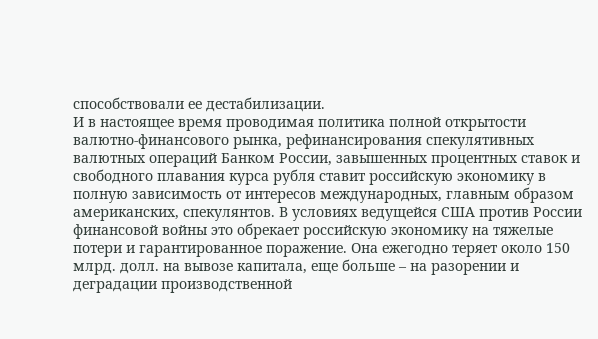способствовали ее дестабилизации.
И в настоящее время проводимая политика полной открытости валютно-финансового рынка, рефинансирования спекулятивных валютных операций Банком России, завышенных процентных ставок и свободного плавания курса рубля ставит российскую экономику в полную зависимость от интересов международных, главным образом американских, спекулянтов. В условиях ведущейся США против России финансовой войны это обрекает российскую экономику на тяжелые потери и гарантированное поражение. Она ежегодно теряет около 150 млрд. долл. на вывозе капитала, еще больше – на разорении и деградации производственной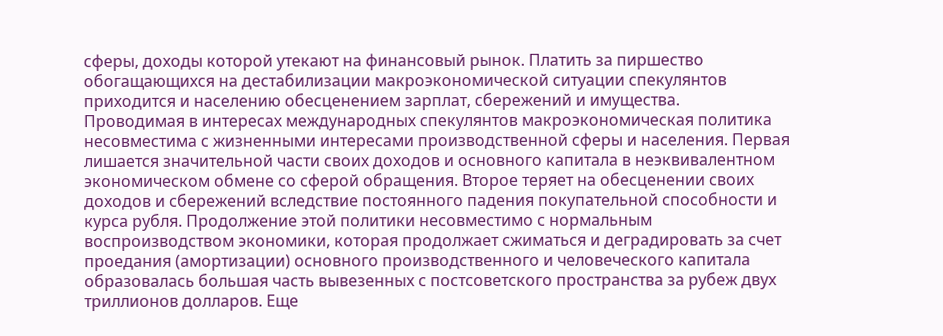сферы, доходы которой утекают на финансовый рынок. Платить за пиршество обогащающихся на дестабилизации макроэкономической ситуации спекулянтов приходится и населению обесценением зарплат, сбережений и имущества.
Проводимая в интересах международных спекулянтов макроэкономическая политика несовместима с жизненными интересами производственной сферы и населения. Первая лишается значительной части своих доходов и основного капитала в неэквивалентном экономическом обмене со сферой обращения. Второе теряет на обесценении своих доходов и сбережений вследствие постоянного падения покупательной способности и курса рубля. Продолжение этой политики несовместимо с нормальным воспроизводством экономики, которая продолжает сжиматься и деградировать за счет проедания (амортизации) основного производственного и человеческого капитала образовалась большая часть вывезенных с постсоветского пространства за рубеж двух триллионов долларов. Еще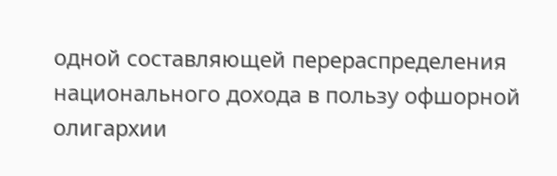одной составляющей перераспределения национального дохода в пользу офшорной олигархии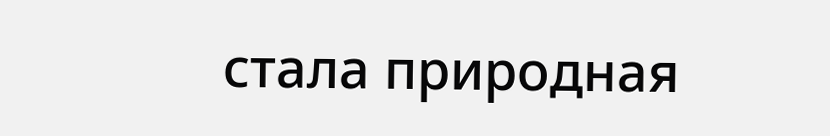стала природная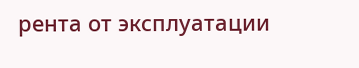рента от эксплуатации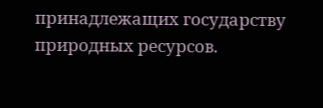принадлежащих государству природных ресурсов.